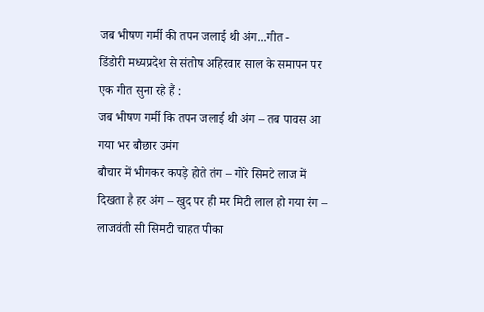जब भीषण गर्मी की तपन जलाई थी अंग...गीत -
डिंडोरी मध्यप्रदेश से संतोष अहिरवार साल के समापन पर एक गीत सुना रहे हैं :
जब भीषण गर्मी कि तपन जलाई थी अंग – तब पावस आ गया भर बौछार उमंग
बौचार में भीगकर कपड़े होते तंग – गोरे सिमटे लाज में दिखता है हर अंग – खुद पर ही मर मिटी लाल हो गया रंग – लाजवंती सी सिमटी चाहत पीका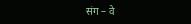संग – वे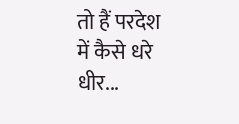तो हैं परदेश में कैसे धरे धीर...